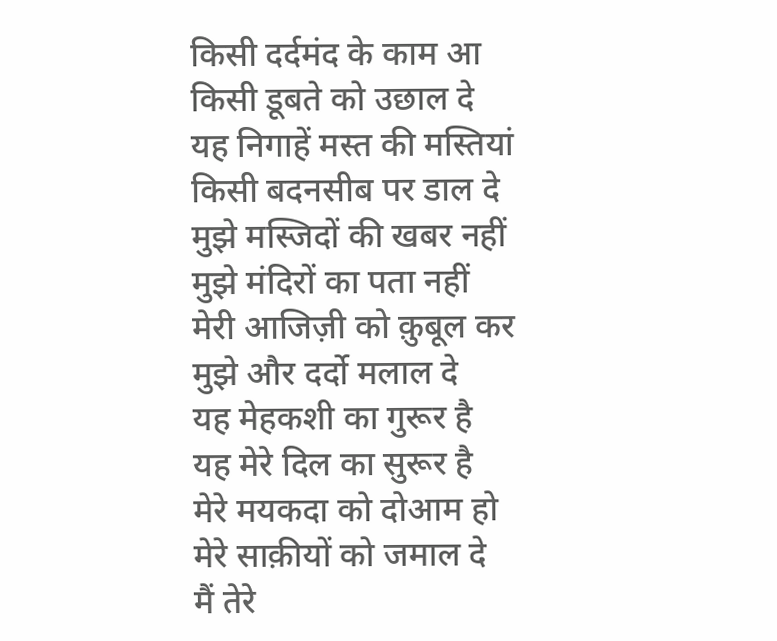किसी दर्दमंद के काम आ
किसी डूबते को उछाल दे
यह निगाहें मस्त की मस्तियां
किसी बदनसीब पर डाल दे
मुझे मस्जिदों की खबर नहीं
मुझे मंदिरों का पता नहीं
मेरी आजिज़ी को क़ुबूल कर
मुझे और दर्दो मलाल दे
यह मेहकशी का गुरूर है
यह मेरे दिल का सुरूर है
मेरे मयकदा को दोआम हो
मेरे साक़ीयों को जमाल दे
मैं तेरे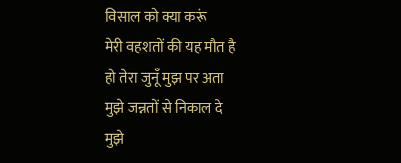विसाल को क्या करूं
मेरी वहशतों की यह मौत है
हो तेरा जुनूँ मुझ पर अता
मुझे जन्नतों से निकाल दे
मुझे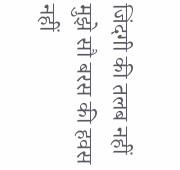जिंदगी की तलब नहीं
मुझे सौ बरस की हवस नहीं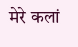मेरे कलां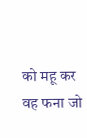को महू कर
वह फना जो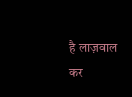है लाज़वाल कर